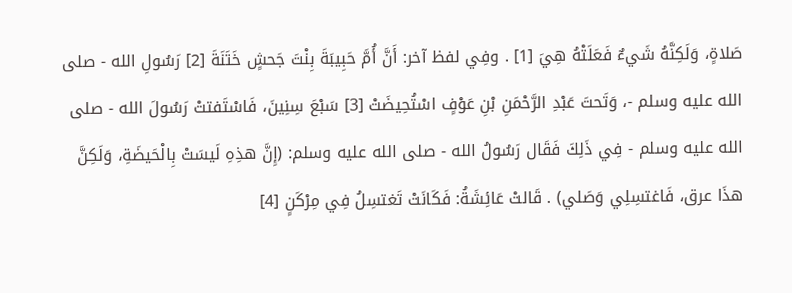صَلاةٍ، وَلَكِنَّهُ شَيءٌ فَعَلَتْهُ هِيَ [1] . وفِي لفظ آخر: أَنَّ أُمَّ حَبِيبَةَ بِنْتَ جَحشٍ خَتَنَةَ [2] رَسُولِ الله - صلى الله عليه وسلم -، وَتَحتَ عَبْدِ الرَّحْمَنِ بْنِ عَوْفٍ اسْتُحِيضَتْ [3] سَبْعَ سِنِينَ، فَاسْتَفتتْ رَسُولَ الله - صلى الله عليه وسلم - فِي ذَلِكَ فَقَال رَسُولُ الله - صلى الله عليه وسلم: (إِنَّ هذِهِ لَيسَتْ بِالْحَيضَةِ، وَلَكِنَّ هذَا عرق، فَاغتسِلِي وَصَلي) . قَالتْ عَائِشَةُ: فَكَانَتْ تَغتسِلُ فِي مِرْكَنٍ [4]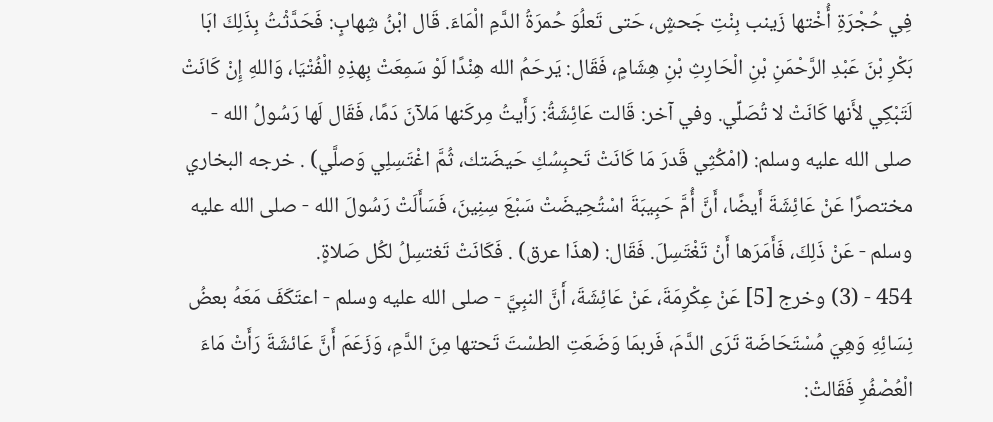فِي حُجْرَةِ أُخْتها زَينب بِنْتِ جَحشٍ، حَتى تَعلُوَ حُمرَةُ الدَّمِ الْمَاءَ. قَال ابْنُ شِهابٍ: فَحَدَّثْتُ بِذَلِكَ ابَا بَكْرِ بْنَ عَبْدِ الرَّحْمَنِ بْنِ الْحَارِثِ بْنِ هِشَامٍ، فَقَال: يَرحَمُ الله هِنْدًا لَوْ سَمِعَتْ بِهذِهِ الْفُتْيَا، وَاللهِ إِنْ كَانَتْ لَتَبْكِي لأَنها كَانَتْ لا تُصَلِّي. وفي آخر: قَالت عَائِشَةُ: رَأَيتُ مِركَنها مَلآنَ دَمًا، فَقَال لَها رَسُولُ الله - صلى الله عليه وسلم: (امْكُثِي قَدرَ مَا كَانَتْ تَحبِسُكِ حَيضَتك، ثُمَّ اغْتَسِلِي وَصلَّي) . خرجه البخاري مختصرًا عَنْ عَائِشَةَ أَيضًا، أَنَّ أُمَّ حَبِيبَةَ اسْتُحِيضَتْ سَبْعَ سِنِينَ، فَسَأَلَتْ رَسُولَ الله - صلى الله عليه وسلم - عَنْ ذَلِكَ، فَأَمَرَها أَنْ تَغْتَسِلَ. فَقَال: (هذَا عرق) . فَكَانَتْ تَغتسِلُ لكُل صَلاةٍ.
454 - (3) وخرج [5] عَنْ عِكْرِمَةَ، عَنْ عَائِشَةَ، أَنَّ النبِيَّ - صلى الله عليه وسلم - اعتَكَفَ مَعَهُ بعضُ نِسَائِهِ وَهِيَ مُسْتَحَاضَة تَرَى الدَّمَ، فَربمَا وَضَعَتِ الطسْتَ تَحتها مِنَ الدَّمِ، وَزَعَمَ أَنَّ عَائشَةَ رَأَتْ مَاءَ الْعُصْفُرِ فَقَالتْ: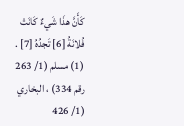كَأَنَّ هذَا شَيءٌ كَانَتْ فُلانَةُ [6] تَجدُهُ [7] .
(1) مسلم (1/ 263 رقم 334) ، البخاري (1/ 426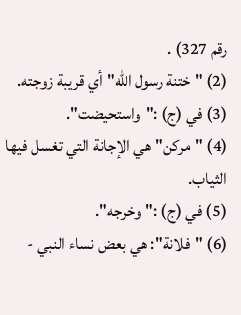رقم 327) .
(2) "ختنة رسول الله"أي قريبة زوجته.
(3) في (ج) :"واستحيضت".
(4) "مركن"هي الإجانة التي تغسل فيها الثياب.
(5) في (ج) :"وخرجه".
(6) "فلانة": هي بعض نساء النبي -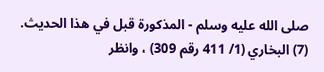صلى الله عليه وسلم - المذكورة قبل في هذا الحديث.
(7) البخاري (1/ 411 رقم 309) ، وانظر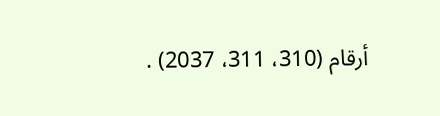أرقام (310، 311، 2037) .